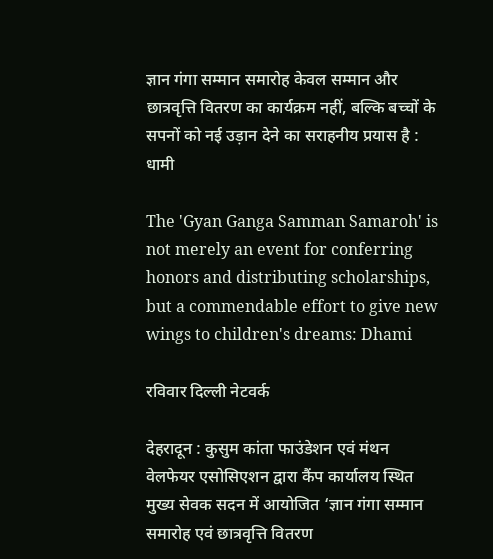ज्ञान गंगा सम्मान समारोह केवल सम्मान और छात्रवृत्ति वितरण का कार्यक्रम नहीं, बल्कि बच्चों के सपनों को नई उड़ान देने का सराहनीय प्रयास है : धामी

The 'Gyan Ganga Samman Samaroh' is not merely an event for conferring honors and distributing scholarships, but a commendable effort to give new wings to children's dreams: Dhami

रविवार दिल्ली नेटवर्क

देहरादून : कुसुम कांता फाउंडेशन एवं मंथन वेलफेयर एसोसिएशन द्वारा कैंप कार्यालय स्थित मुख्य सेवक सदन में आयोजित ‘ज्ञान गंगा सम्मान समारोह एवं छात्रवृत्ति वितरण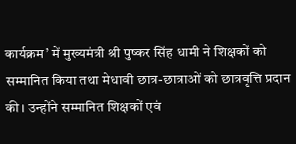कार्यक्रम’ में मुख्यमंत्री श्री पुष्कर सिंह धामी ने शिक्षकों को सम्मानित किया तथा मेधावी छात्र-छात्राओं को छात्रवृत्ति प्रदान की। उन्होंने सम्मानित शिक्षकों एवं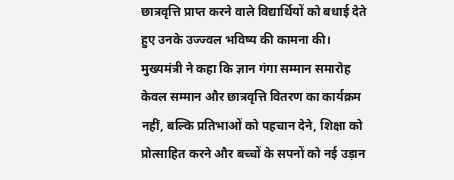छात्रवृत्ति प्राप्त करने वाले विद्यार्थियों को बधाई देते हुए उनके उज्ज्वल भविष्य की कामना की।
मुख्यमंत्री ने कहा कि ज्ञान गंगा सम्मान समारोह केवल सम्मान और छात्रवृत्ति वितरण का कार्यक्रम नहीं, बल्कि प्रतिभाओं को पहचान देने, शिक्षा को प्रोत्साहित करने और बच्चों के सपनों को नई उड़ान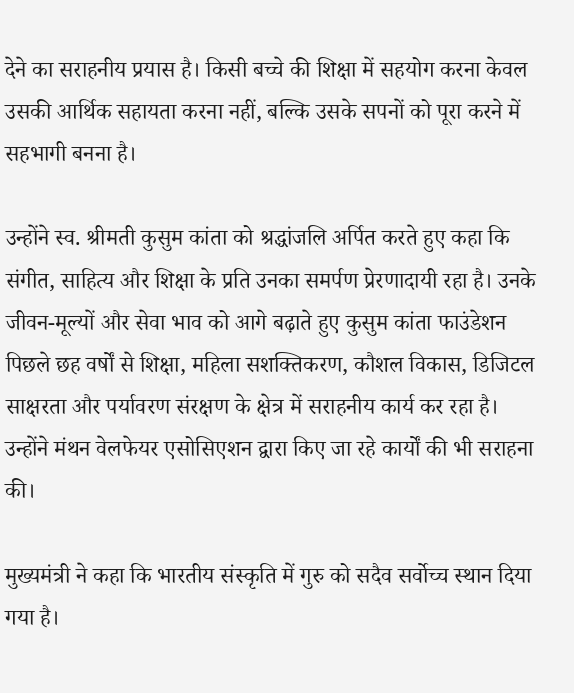देने का सराहनीय प्रयास है। किसी बच्चे की शिक्षा में सहयोग करना केवल उसकी आर्थिक सहायता करना नहीं, बल्कि उसके सपनों को पूरा करने में सहभागी बनना है।

उन्होंने स्व. श्रीमती कुसुम कांता को श्रद्धांजलि अर्पित करते हुए कहा कि संगीत, साहित्य और शिक्षा के प्रति उनका समर्पण प्रेरणादायी रहा है। उनके जीवन-मूल्यों और सेवा भाव को आगे बढ़ाते हुए कुसुम कांता फाउंडेशन पिछले छह वर्षों से शिक्षा, महिला सशक्तिकरण, कौशल विकास, डिजिटल साक्षरता और पर्यावरण संरक्षण के क्षेत्र में सराहनीय कार्य कर रहा है। उन्होंने मंथन वेलफेयर एसोसिएशन द्वारा किए जा रहे कार्यों की भी सराहना की।

मुख्यमंत्री ने कहा कि भारतीय संस्कृति में गुरु को सदैव सर्वोच्च स्थान दिया गया है।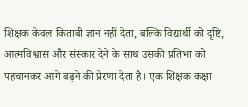शिक्षक केवल किताबी ज्ञान नहीं देता, बल्कि विद्यार्थी को दृष्टि, आत्मविश्वास और संस्कार देने के साथ उसकी प्रतिभा को पहचानकर आगे बढ़ने की प्रेरणा देता है। एक शिक्षक कक्षा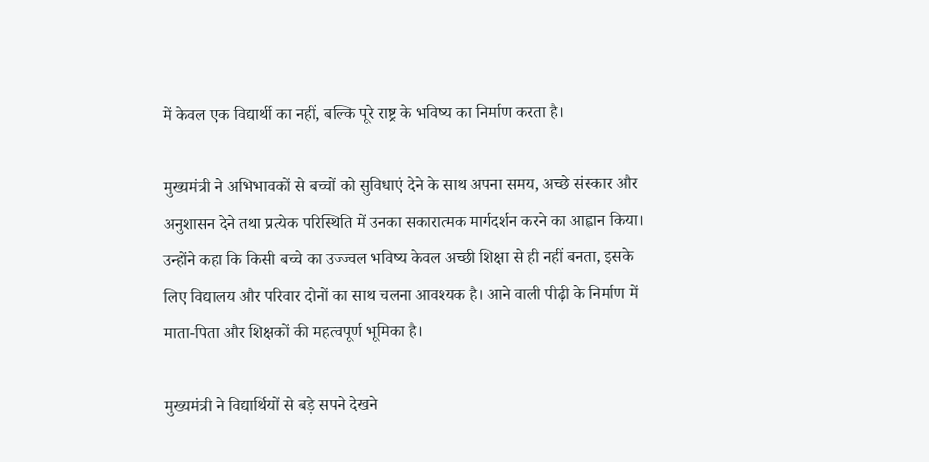में केवल एक विद्यार्थी का नहीं, बल्कि पूरे राष्ट्र के भविष्य का निर्माण करता है।

मुख्यमंत्री ने अभिभावकों से बच्चों को सुविधाएं देने के साथ अपना समय, अच्छे संस्कार और अनुशासन देने तथा प्रत्येक परिस्थिति में उनका सकारात्मक मार्गदर्शन करने का आह्वान किया। उन्होंने कहा कि किसी बच्चे का उज्ज्वल भविष्य केवल अच्छी शिक्षा से ही नहीं बनता, इसके लिए विद्यालय और परिवार दोनों का साथ चलना आवश्यक है। आने वाली पीढ़ी के निर्माण में माता-पिता और शिक्षकों की महत्वपूर्ण भूमिका है।

मुख्यमंत्री ने विद्यार्थियों से बड़े सपने देखने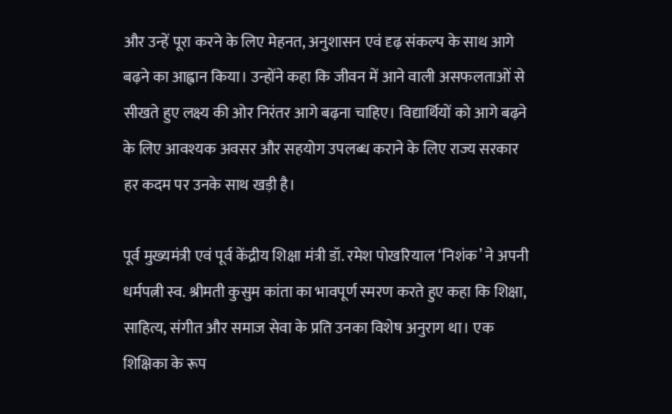और उन्हें पूरा करने के लिए मेहनत, अनुशासन एवं दृढ़ संकल्प के साथ आगे बढ़ने का आह्वान किया। उन्होंने कहा कि जीवन में आने वाली असफलताओं से सीखते हुए लक्ष्य की ओर निरंतर आगे बढ़ना चाहिए। विद्यार्थियों को आगे बढ़ने के लिए आवश्यक अवसर और सहयोग उपलब्ध कराने के लिए राज्य सरकार हर कदम पर उनके साथ खड़ी है।

पूर्व मुख्यमंत्री एवं पूर्व केंद्रीय शिक्षा मंत्री डॉ. रमेश पोखरियाल ‘निशंक’ ने अपनी धर्मपत्नी स्व. श्रीमती कुसुम कांता का भावपूर्ण स्मरण करते हुए कहा कि शिक्षा, साहित्य, संगीत और समाज सेवा के प्रति उनका विशेष अनुराग था। एक शिक्षिका के रूप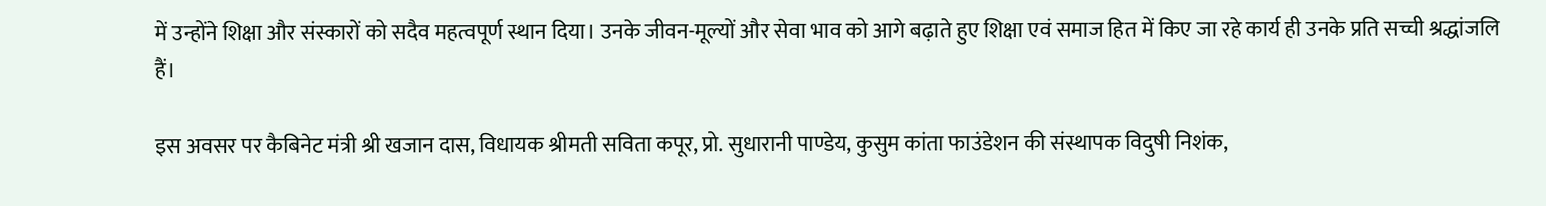में उन्होंने शिक्षा और संस्कारों को सदैव महत्वपूर्ण स्थान दिया। उनके जीवन-मूल्यों और सेवा भाव को आगे बढ़ाते हुए शिक्षा एवं समाज हित में किए जा रहे कार्य ही उनके प्रति सच्ची श्रद्धांजलि हैं।

इस अवसर पर कैबिनेट मंत्री श्री खजान दास, विधायक श्रीमती सविता कपूर, प्रो. सुधारानी पाण्डेय, कुसुम कांता फाउंडेशन की संस्थापक विदुषी निशंक,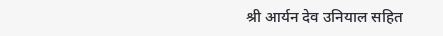श्री आर्यन देव उनियाल सहित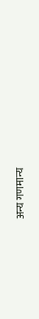अन्य गणमान्य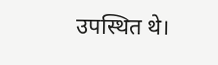उपस्थित थे।